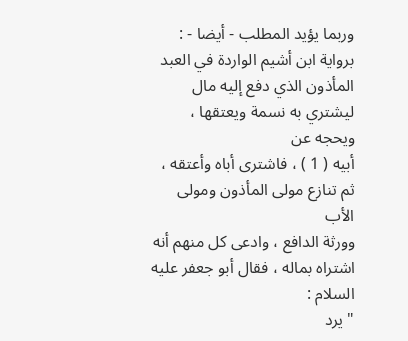وربما يؤيد المطلب - أيضا - : برواية ابن أشيم الواردة في العبد
المأذون الذي دفع إليه مال ليشتري به نسمة ويعتقها ، ويحجه عن
أبيه ( 1 ) ، فاشترى أباه وأعتقه ، ثم تنازع مولى المأذون ومولى الأب
وورثة الدافع ، وادعى كل منهم أنه اشتراه بماله ، فقال أبو جعفر عليه السلام :
" يرد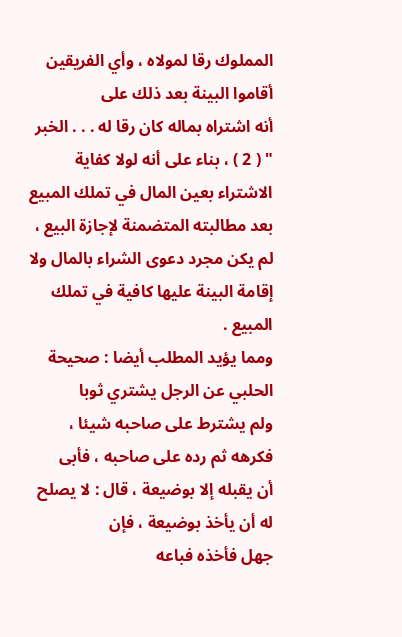المملوك رقا لمولاه ، وأي الفريقين أقاموا البينة بعد ذلك على
أنه اشتراه بماله كان رقا له . . . الخبر " ( 2 ) ، بناء على أنه لولا كفاية
الاشتراء بعين المال في تملك المبيع بعد مطالبته المتضمنة لإجازة البيع ،
لم يكن مجرد دعوى الشراء بالمال ولا إقامة البينة عليها كافية في تملك
المبيع .
ومما يؤيد المطلب أيضا : صحيحة الحلبي عن الرجل يشتري ثوبا
ولم يشترط على صاحبه شيئا ، فكرهه ثم رده على صاحبه ، فأبى
أن يقبله إلا بوضيعة ، قال : لا يصلح له أن يأخذ بوضيعة ، فإن
جهل فأخذه فباعه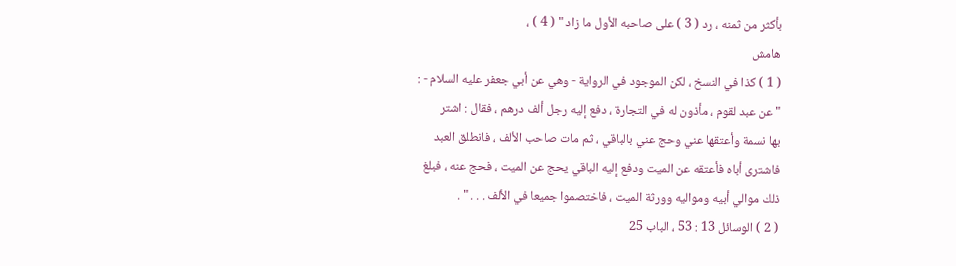بأكثر من ثمنه ، رد ( 3 ) على صاحبه الأول ما زاد " ( 4 ) ،
هامش
( 1 ) كذا في النسخ ، لكن الموجود في الرواية - وهي عن أبي جعفر عليه السلام - :
" عن عبد لقوم ، مأذون له في التجارة ، دفع إليه رجل ألف درهم ، فقال : اشتر
بها نسمة وأعتقها عني وحج عني بالباقي ، ثم مات صاحب الألف ، فانطلق العبد
فاشترى أباه فأعتقه عن الميت ودفع إليه الباقي يحج عن الميت ، فحج عنه ، فبلغ
ذلك موالي أبيه ومواليه وورثة الميت ، فاختصموا جميعا في الألف . . . " .
( 2 ) الوسائل 13 : 53 ، الباب 25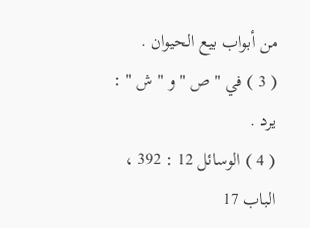من أبواب بيع الحيوان .
( 3 ) في " ص " و " ش " : يرد .
( 4 ) الوسائل 12 : 392 ، الباب 17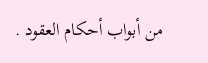من أبواب أحكام العقود .